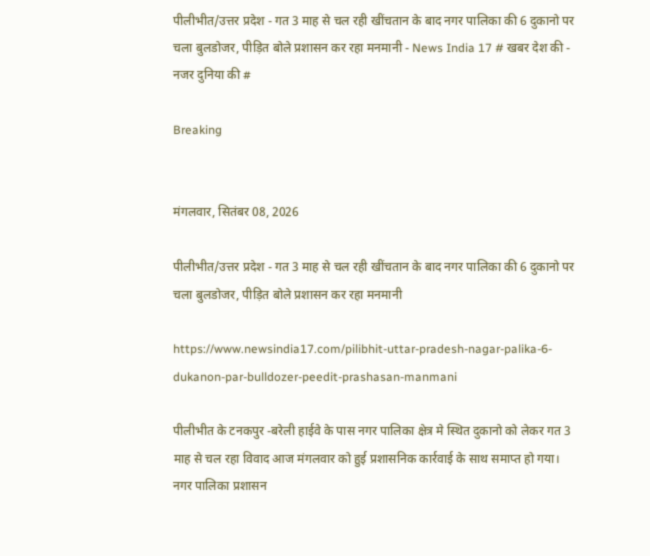पीलीभीत/उत्तर प्रदेश - गत 3 माह से चल रही खींचतान के बाद नगर पालिका की 6 दुकानो पर चला बुलडोजर, पीड़ित बोले प्रशासन कर रहा मनमानी - News India 17 # खबर देश की - नजर दुनिया की #

Breaking


मंगलवार, सितंबर 08, 2026

पीलीभीत/उत्तर प्रदेश - गत 3 माह से चल रही खींचतान के बाद नगर पालिका की 6 दुकानो पर चला बुलडोजर, पीड़ित बोले प्रशासन कर रहा मनमानी

https://www.newsindia17.com/pilibhit-uttar-pradesh-nagar-palika-6-dukanon-par-bulldozer-peedit-prashasan-manmani

पीलीभीत के टनकपुर -बरेली हाईवे के पास नगर पालिका क्षेत्र मे स्थित दुकानो को लेकर गत 3 माह से चल रहा विवाद आज मंगलवार को हुई प्रशासनिक कार्रवाई के साथ समाप्त हो गया। नगर पालिका प्रशासन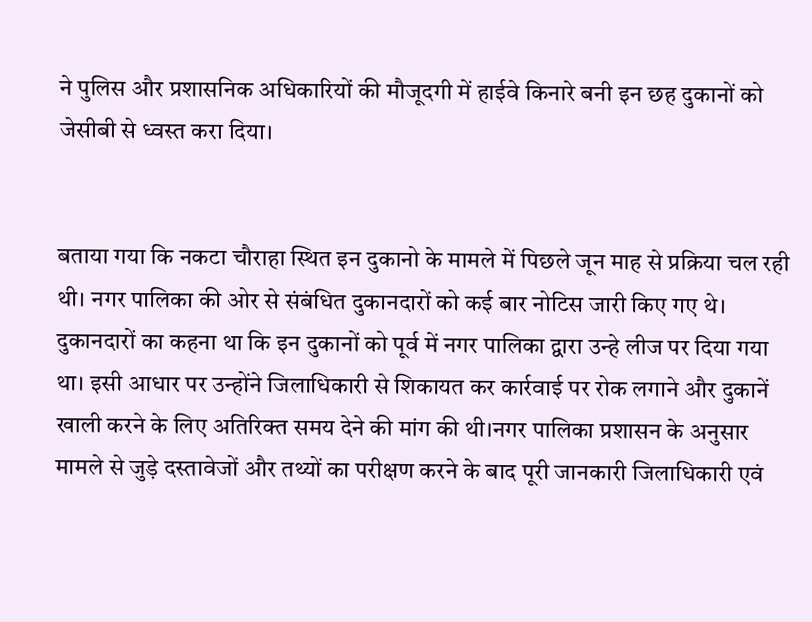ने पुलिस और प्रशासनिक अधिकारियों की मौजूदगी में हाईवे किनारे बनी इन छह दुकानों को जेसीबी से ध्वस्त करा दिया।


बताया गया कि नकटा चौराहा स्थित इन दुकानो के मामले में पिछले जून माह से प्रक्रिया चल रही थी। नगर पालिका की ओर से संबंधित दुकानदारों को कई बार नोटिस जारी किए गए थे। दुकानदारों का कहना था कि इन दुकानों को पूर्व में नगर पालिका द्वारा उन्हे लीज पर दिया गया था। इसी आधार पर उन्होंने जिलाधिकारी से शिकायत कर कार्रवाई पर रोक लगाने और दुकानें खाली करने के लिए अतिरिक्त समय देने की मांग की थी।नगर पालिका प्रशासन के अनुसार मामले से जुड़े दस्तावेजों और तथ्यों का परीक्षण करने के बाद पूरी जानकारी जिलाधिकारी एवं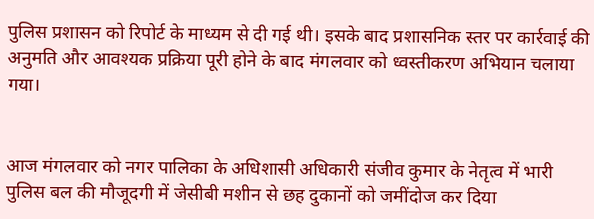पुलिस प्रशासन को रिपोर्ट के माध्यम से दी गई थी। इसके बाद प्रशासनिक स्तर पर कार्रवाई की अनुमति और आवश्यक प्रक्रिया पूरी होने के बाद मंगलवार को ध्वस्तीकरण अभियान चलाया गया।


आज मंगलवार को नगर पालिका के अधिशासी अधिकारी संजीव कुमार के नेतृत्व में भारी पुलिस बल की मौजूदगी में जेसीबी मशीन से छह दुकानों को जमींदोज कर दिया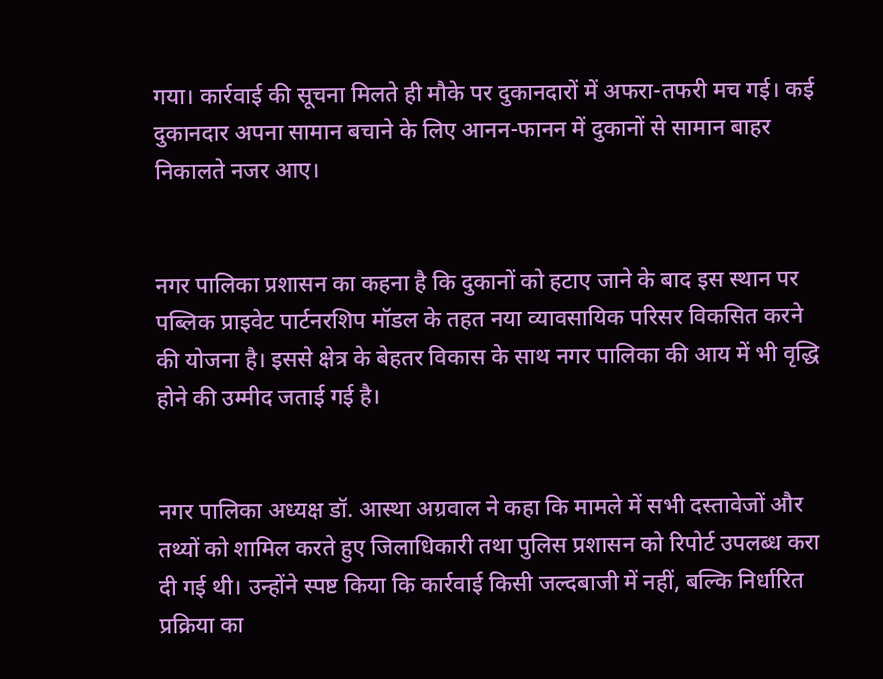गया। कार्रवाई की सूचना मिलते ही मौके पर दुकानदारों में अफरा-तफरी मच गई। कई दुकानदार अपना सामान बचाने के लिए आनन-फानन में दुकानों से सामान बाहर निकालते नजर आए।


नगर पालिका प्रशासन का कहना है कि दुकानों को हटाए जाने के बाद इस स्थान पर पब्लिक प्राइवेट पार्टनरशिप मॉडल के तहत नया व्यावसायिक परिसर विकसित करने की योजना है। इससे क्षेत्र के बेहतर विकास के साथ नगर पालिका की आय में भी वृद्धि होने की उम्मीद जताई गई है।


नगर पालिका अध्यक्ष डॉ. आस्था अग्रवाल ने कहा कि मामले में सभी दस्तावेजों और तथ्यों को शामिल करते हुए जिलाधिकारी तथा पुलिस प्रशासन को रिपोर्ट उपलब्ध करा दी गई थी। उन्होंने स्पष्ट किया कि कार्रवाई किसी जल्दबाजी में नहीं, बल्कि निर्धारित प्रक्रिया का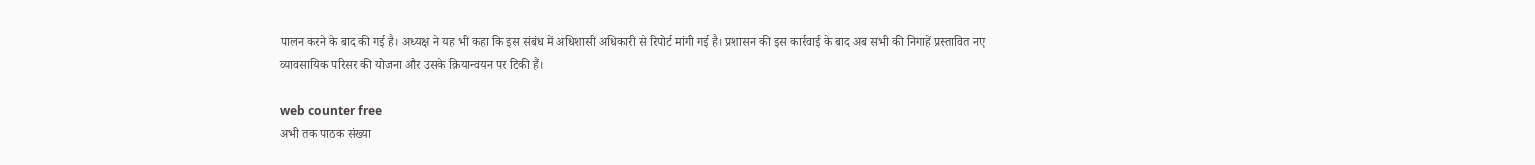पालन करने के बाद की गई है। अध्यक्ष ने यह भी कहा कि इस संबंध में अधिशासी अधिकारी से रिपोर्ट मांगी गई है। प्रशासन की इस कार्रवाई के बाद अब सभी की निगाहें प्रस्तावित नए व्यावसायिक परिसर की योजना और उसके क्रियान्वयन पर टिकी हैं।

web counter free
अभी तक पाठक संख्या